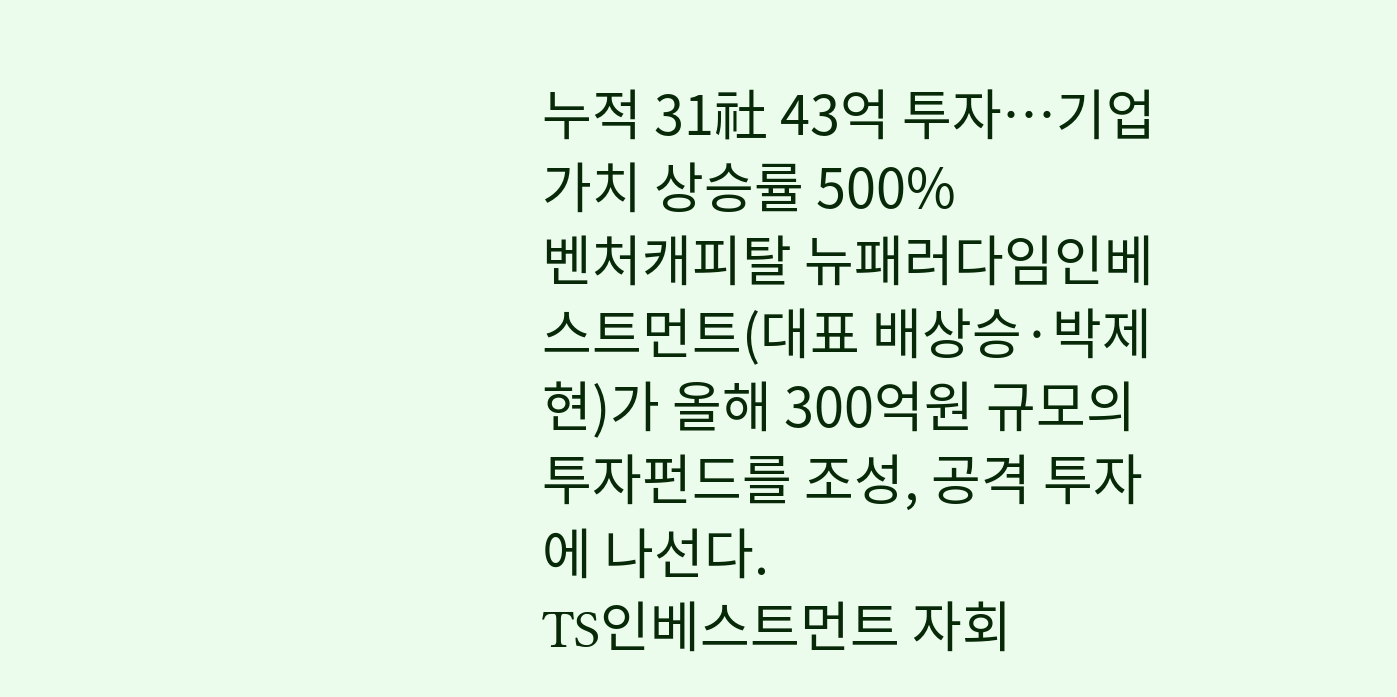누적 31社 43억 투자…기업가치 상승률 500%
벤처캐피탈 뉴패러다임인베스트먼트(대표 배상승·박제현)가 올해 300억원 규모의 투자펀드를 조성, 공격 투자에 나선다.
TS인베스트먼트 자회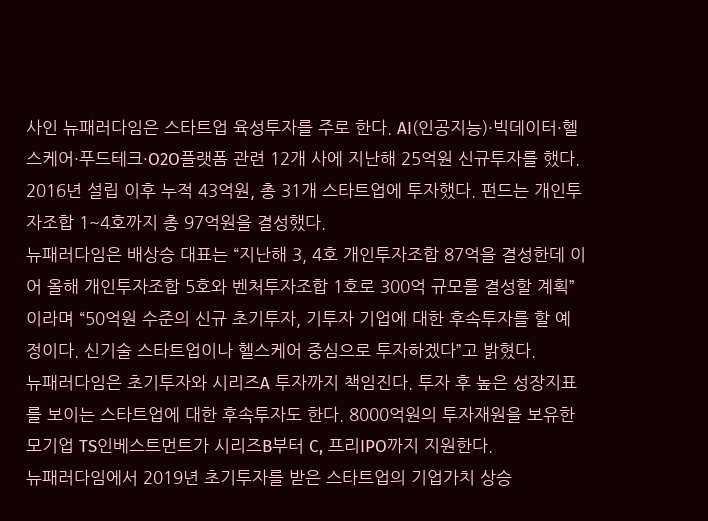사인 뉴패러다임은 스타트업 육성투자를 주로 한다. AI(인공지능)·빅데이터·헬스케어·푸드테크·O2O플랫폼 관련 12개 사에 지난해 25억원 신규투자를 했다.
2016년 설립 이후 누적 43억원, 총 31개 스타트업에 투자했다. 펀드는 개인투자조합 1~4호까지 총 97억원을 결성했다.
뉴패러다임은 배상승 대표는 “지난해 3, 4호 개인투자조합 87억을 결성한데 이어 올해 개인투자조합 5호와 벤처투자조합 1호로 300억 규모를 결성할 계획”이라며 “50억원 수준의 신규 초기투자, 기투자 기업에 대한 후속투자를 할 예정이다. 신기술 스타트업이나 헬스케어 중심으로 투자하겠다”고 밝혔다.
뉴패러다임은 초기투자와 시리즈A 투자까지 책임진다. 투자 후 높은 성장지표를 보이는 스타트업에 대한 후속투자도 한다. 8000억원의 투자재원을 보유한 모기업 TS인베스트먼트가 시리즈B부터 C, 프리IPO까지 지원한다.
뉴패러다임에서 2019년 초기투자를 받은 스타트업의 기업가치 상승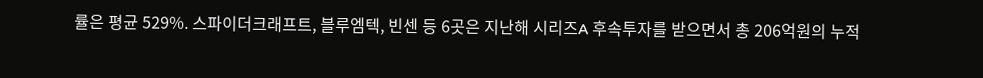률은 평균 529%. 스파이더크래프트, 블루엠텍, 빈센 등 6곳은 지난해 시리즈A 후속투자를 받으면서 총 206억원의 누적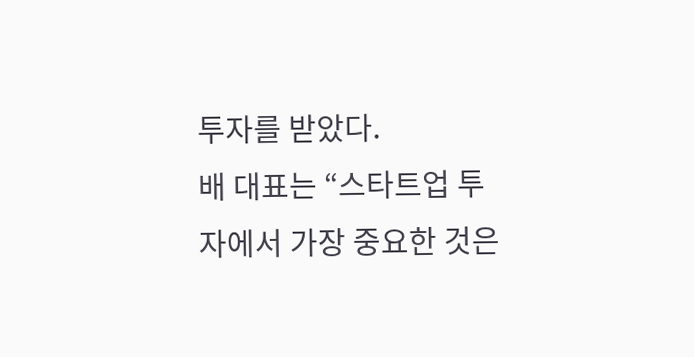투자를 받았다.
배 대표는 “스타트업 투자에서 가장 중요한 것은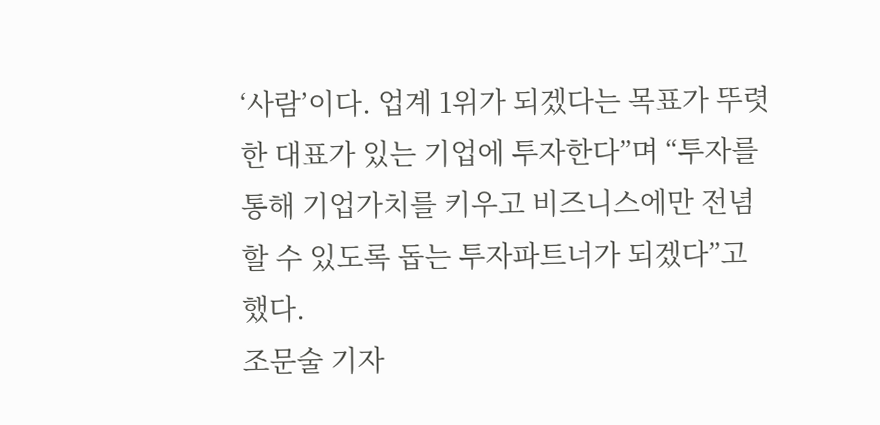‘사람’이다. 업계 1위가 되겠다는 목표가 뚜렷한 대표가 있는 기업에 투자한다”며 “투자를 통해 기업가치를 키우고 비즈니스에만 전념할 수 있도록 돕는 투자파트너가 되겠다”고 했다.
조문술 기자